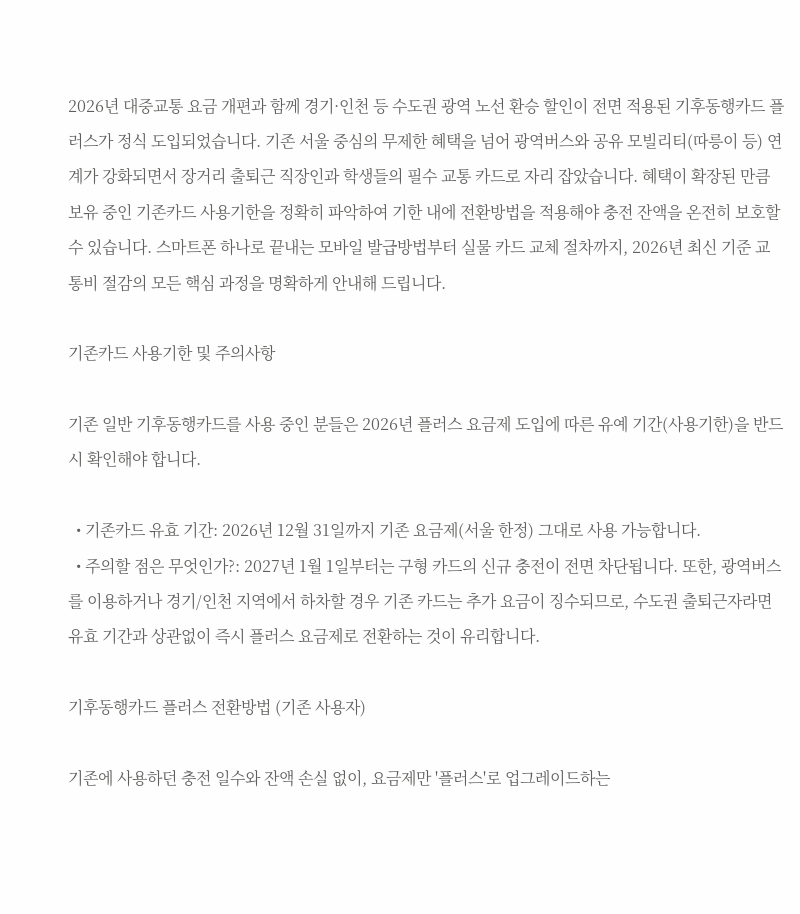2026년 대중교통 요금 개편과 함께 경기·인천 등 수도권 광역 노선 환승 할인이 전면 적용된 기후동행카드 플러스가 정식 도입되었습니다. 기존 서울 중심의 무제한 혜택을 넘어 광역버스와 공유 모빌리티(따릉이 등) 연계가 강화되면서 장거리 출퇴근 직장인과 학생들의 필수 교통 카드로 자리 잡았습니다. 혜택이 확장된 만큼 보유 중인 기존카드 사용기한을 정확히 파악하여 기한 내에 전환방법을 적용해야 충전 잔액을 온전히 보호할 수 있습니다. 스마트폰 하나로 끝내는 모바일 발급방법부터 실물 카드 교체 절차까지, 2026년 최신 기준 교통비 절감의 모든 핵심 과정을 명확하게 안내해 드립니다.

기존카드 사용기한 및 주의사항

기존 일반 기후동행카드를 사용 중인 분들은 2026년 플러스 요금제 도입에 따른 유예 기간(사용기한)을 반드시 확인해야 합니다.

  • 기존카드 유효 기간: 2026년 12월 31일까지 기존 요금제(서울 한정) 그대로 사용 가능합니다.
  • 주의할 점은 무엇인가?: 2027년 1월 1일부터는 구형 카드의 신규 충전이 전면 차단됩니다. 또한, 광역버스를 이용하거나 경기/인천 지역에서 하차할 경우 기존 카드는 추가 요금이 징수되므로, 수도권 출퇴근자라면 유효 기간과 상관없이 즉시 플러스 요금제로 전환하는 것이 유리합니다.

기후동행카드 플러스 전환방법 (기존 사용자)

기존에 사용하던 충전 일수와 잔액 손실 없이, 요금제만 '플러스'로 업그레이드하는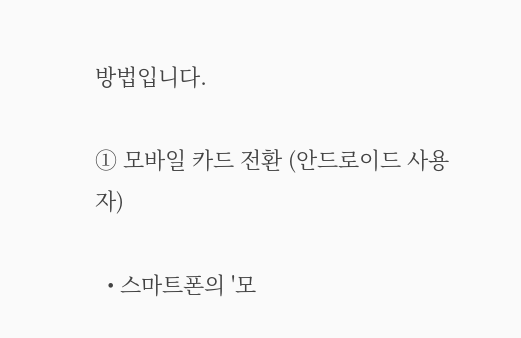방법입니다.

① 모바일 카드 전환 (안드로이드 사용자)

  • 스마트폰의 '모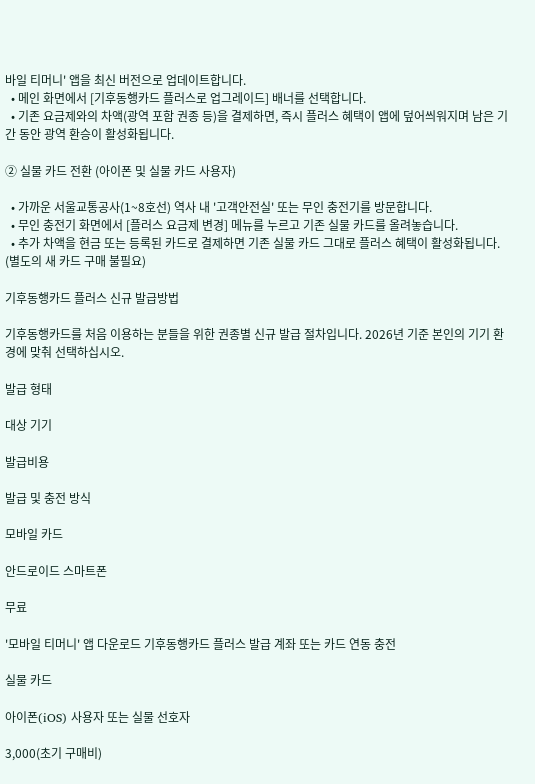바일 티머니' 앱을 최신 버전으로 업데이트합니다.
  • 메인 화면에서 [기후동행카드 플러스로 업그레이드] 배너를 선택합니다.
  • 기존 요금제와의 차액(광역 포함 권종 등)을 결제하면, 즉시 플러스 혜택이 앱에 덮어씌워지며 남은 기간 동안 광역 환승이 활성화됩니다.

② 실물 카드 전환 (아이폰 및 실물 카드 사용자)

  • 가까운 서울교통공사(1~8호선) 역사 내 '고객안전실' 또는 무인 충전기를 방문합니다.
  • 무인 충전기 화면에서 [플러스 요금제 변경] 메뉴를 누르고 기존 실물 카드를 올려놓습니다.
  • 추가 차액을 현금 또는 등록된 카드로 결제하면 기존 실물 카드 그대로 플러스 혜택이 활성화됩니다. (별도의 새 카드 구매 불필요)

기후동행카드 플러스 신규 발급방법

기후동행카드를 처음 이용하는 분들을 위한 권종별 신규 발급 절차입니다. 2026년 기준 본인의 기기 환경에 맞춰 선택하십시오.

발급 형태

대상 기기

발급비용

발급 및 충전 방식

모바일 카드

안드로이드 스마트폰

무료

'모바일 티머니' 앱 다운로드 기후동행카드 플러스 발급 계좌 또는 카드 연동 충전

실물 카드

아이폰(iOS) 사용자 또는 실물 선호자

3,000(초기 구매비)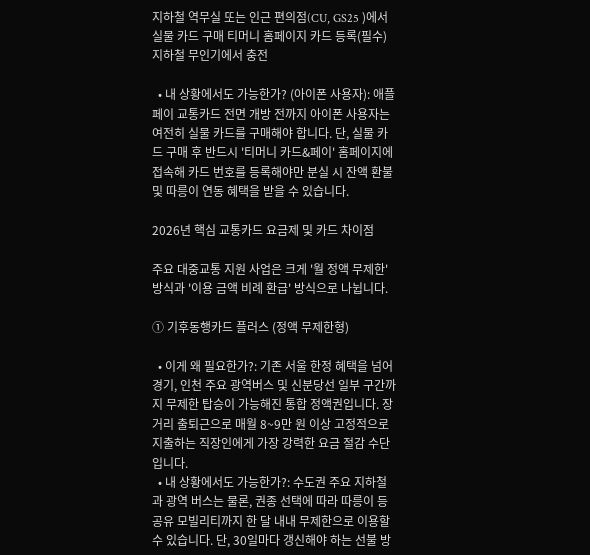지하철 역무실 또는 인근 편의점(CU, GS25 )에서 실물 카드 구매 티머니 홈페이지 카드 등록(필수)지하철 무인기에서 충전

  • 내 상황에서도 가능한가? (아이폰 사용자): 애플페이 교통카드 전면 개방 전까지 아이폰 사용자는 여전히 실물 카드를 구매해야 합니다. 단, 실물 카드 구매 후 반드시 '티머니 카드&페이' 홈페이지에 접속해 카드 번호를 등록해야만 분실 시 잔액 환불 및 따릉이 연동 혜택을 받을 수 있습니다.

2026년 핵심 교통카드 요금제 및 카드 차이점

주요 대중교통 지원 사업은 크게 '월 정액 무제한' 방식과 '이용 금액 비례 환급' 방식으로 나뉩니다.

① 기후동행카드 플러스 (정액 무제한형)

  • 이게 왜 필요한가?: 기존 서울 한정 혜택을 넘어 경기, 인천 주요 광역버스 및 신분당선 일부 구간까지 무제한 탑승이 가능해진 통합 정액권입니다. 장거리 출퇴근으로 매월 8~9만 원 이상 고정적으로 지출하는 직장인에게 가장 강력한 요금 절감 수단입니다.
  • 내 상황에서도 가능한가?: 수도권 주요 지하철과 광역 버스는 물론, 권종 선택에 따라 따릉이 등 공유 모빌리티까지 한 달 내내 무제한으로 이용할 수 있습니다. 단, 30일마다 갱신해야 하는 선불 방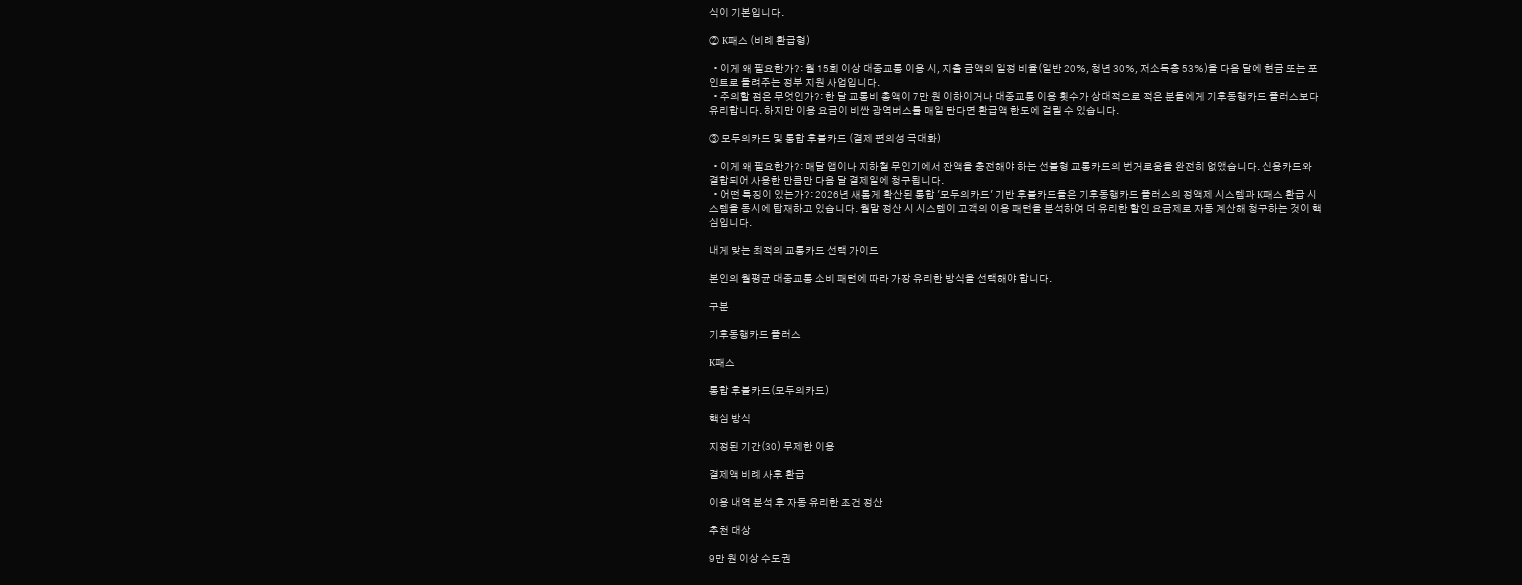식이 기본입니다.

② K패스 (비례 환급형)

  • 이게 왜 필요한가?: 월 15회 이상 대중교통 이용 시, 지출 금액의 일정 비율(일반 20%, 청년 30%, 저소득층 53%)을 다음 달에 현금 또는 포인트로 돌려주는 정부 지원 사업입니다.
  • 주의할 점은 무엇인가?: 한 달 교통비 총액이 7만 원 이하이거나 대중교통 이용 횟수가 상대적으로 적은 분들에게 기후동행카드 플러스보다 유리합니다. 하지만 이용 요금이 비싼 광역버스를 매일 탄다면 환급액 한도에 걸릴 수 있습니다.

③ 모두의카드 및 통합 후불카드 (결제 편의성 극대화)

  • 이게 왜 필요한가?: 매달 앱이나 지하철 무인기에서 잔액을 충전해야 하는 선불형 교통카드의 번거로움을 완전히 없앴습니다. 신용카드와 결합되어 사용한 만큼만 다음 달 결제일에 청구됩니다.
  • 어떤 특징이 있는가?: 2026년 새롭게 확산된 통합 '모두의카드' 기반 후불카드들은 기후동행카드 플러스의 정액제 시스템과 K패스 환급 시스템을 동시에 탑재하고 있습니다. 월말 정산 시 시스템이 고객의 이용 패턴을 분석하여 더 유리한 할인 요금제로 자동 계산해 청구하는 것이 핵심입니다.

내게 맞는 최적의 교통카드 선택 가이드

본인의 월평균 대중교통 소비 패턴에 따라 가장 유리한 방식을 선택해야 합니다.

구분

기후동행카드 플러스

K패스

통합 후불카드(모두의카드)

핵심 방식

지정된 기간(30) 무제한 이용

결제액 비례 사후 환급

이용 내역 분석 후 자동 유리한 조건 정산

추천 대상

9만 원 이상 수도권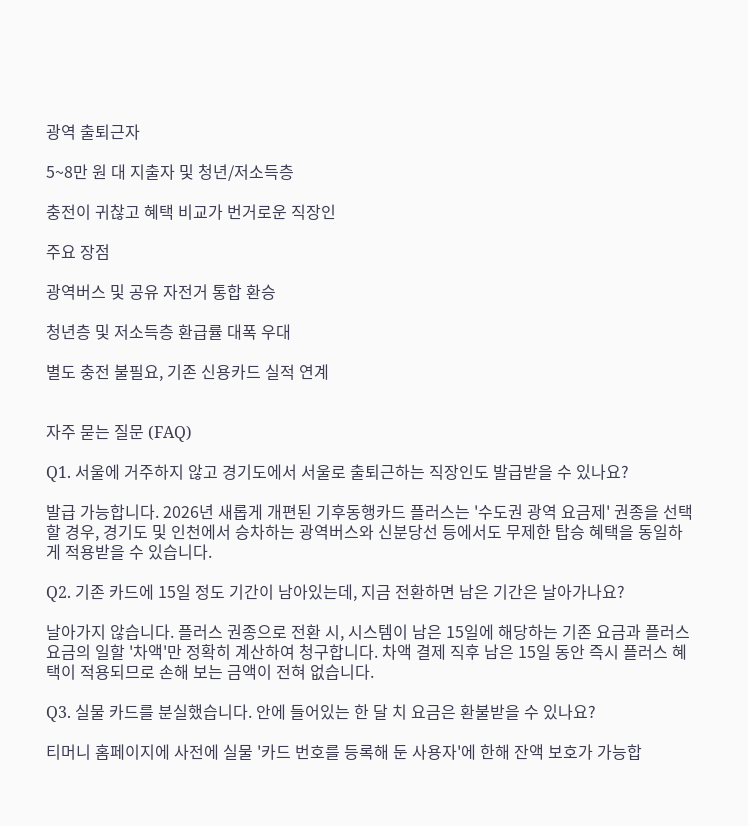광역 출퇴근자

5~8만 원 대 지출자 및 청년/저소득층

충전이 귀찮고 혜택 비교가 번거로운 직장인

주요 장점

광역버스 및 공유 자전거 통합 환승

청년층 및 저소득층 환급률 대폭 우대

별도 충전 불필요, 기존 신용카드 실적 연계


자주 묻는 질문 (FAQ)

Q1. 서울에 거주하지 않고 경기도에서 서울로 출퇴근하는 직장인도 발급받을 수 있나요?

발급 가능합니다. 2026년 새롭게 개편된 기후동행카드 플러스는 '수도권 광역 요금제' 권종을 선택할 경우, 경기도 및 인천에서 승차하는 광역버스와 신분당선 등에서도 무제한 탑승 혜택을 동일하게 적용받을 수 있습니다.

Q2. 기존 카드에 15일 정도 기간이 남아있는데, 지금 전환하면 남은 기간은 날아가나요?

날아가지 않습니다. 플러스 권종으로 전환 시, 시스템이 남은 15일에 해당하는 기존 요금과 플러스 요금의 일할 '차액'만 정확히 계산하여 청구합니다. 차액 결제 직후 남은 15일 동안 즉시 플러스 혜택이 적용되므로 손해 보는 금액이 전혀 없습니다.

Q3. 실물 카드를 분실했습니다. 안에 들어있는 한 달 치 요금은 환불받을 수 있나요?

티머니 홈페이지에 사전에 실물 '카드 번호를 등록해 둔 사용자'에 한해 잔액 보호가 가능합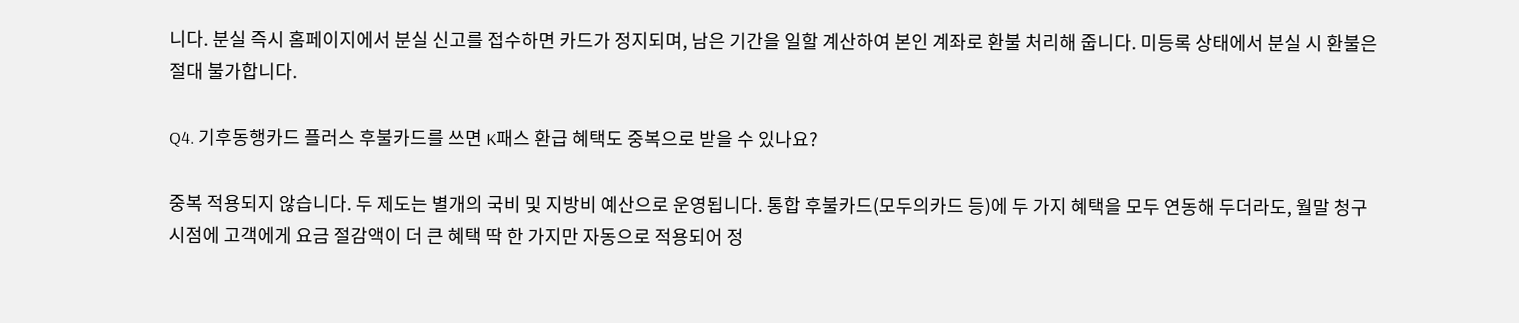니다. 분실 즉시 홈페이지에서 분실 신고를 접수하면 카드가 정지되며, 남은 기간을 일할 계산하여 본인 계좌로 환불 처리해 줍니다. 미등록 상태에서 분실 시 환불은 절대 불가합니다.

Q4. 기후동행카드 플러스 후불카드를 쓰면 K패스 환급 혜택도 중복으로 받을 수 있나요?

중복 적용되지 않습니다. 두 제도는 별개의 국비 및 지방비 예산으로 운영됩니다. 통합 후불카드(모두의카드 등)에 두 가지 혜택을 모두 연동해 두더라도, 월말 청구 시점에 고객에게 요금 절감액이 더 큰 혜택 딱 한 가지만 자동으로 적용되어 정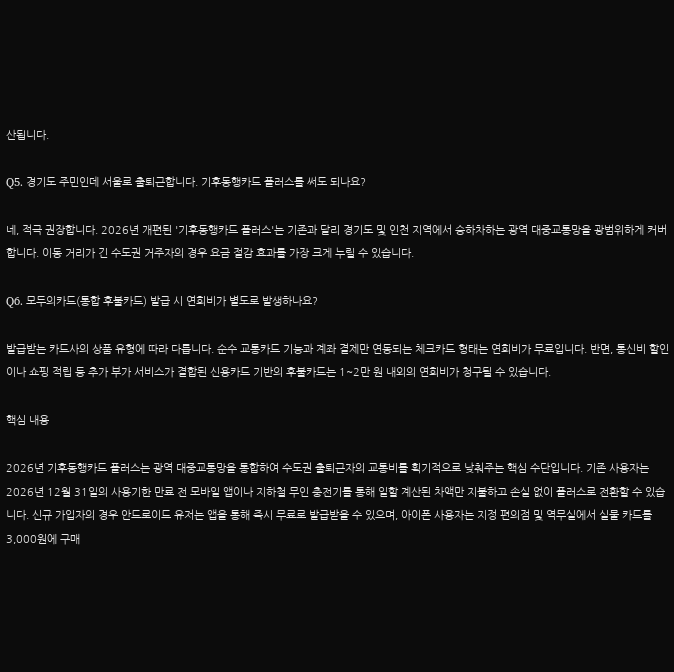산됩니다.

Q5. 경기도 주민인데 서울로 출퇴근합니다. 기후동행카드 플러스를 써도 되나요?

네, 적극 권장합니다. 2026년 개편된 '기후동행카드 플러스'는 기존과 달리 경기도 및 인천 지역에서 승하차하는 광역 대중교통망을 광범위하게 커버합니다. 이동 거리가 긴 수도권 거주자의 경우 요금 절감 효과를 가장 크게 누릴 수 있습니다.

Q6. 모두의카드(통합 후불카드) 발급 시 연회비가 별도로 발생하나요?

발급받는 카드사의 상품 유형에 따라 다릅니다. 순수 교통카드 기능과 계좌 결제만 연동되는 체크카드 형태는 연회비가 무료입니다. 반면, 통신비 할인이나 쇼핑 적립 등 추가 부가 서비스가 결합된 신용카드 기반의 후불카드는 1~2만 원 내외의 연회비가 청구될 수 있습니다.

핵심 내용

2026년 기후동행카드 플러스는 광역 대중교통망을 통합하여 수도권 출퇴근자의 교통비를 획기적으로 낮춰주는 핵심 수단입니다. 기존 사용자는 2026년 12월 31일의 사용기한 만료 전 모바일 앱이나 지하철 무인 충전기를 통해 일할 계산된 차액만 지불하고 손실 없이 플러스로 전환할 수 있습니다. 신규 가입자의 경우 안드로이드 유저는 앱을 통해 즉시 무료로 발급받을 수 있으며, 아이폰 사용자는 지정 편의점 및 역무실에서 실물 카드를 3,000원에 구매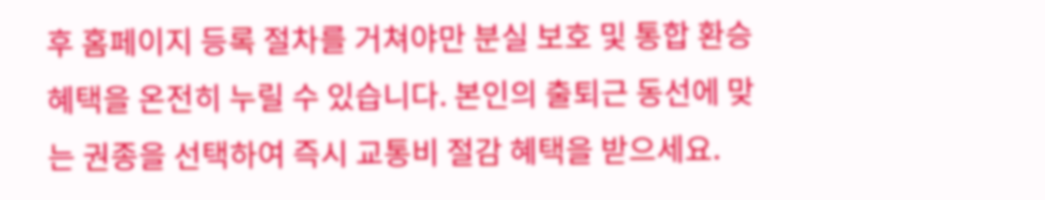후 홈페이지 등록 절차를 거쳐야만 분실 보호 및 통합 환승 혜택을 온전히 누릴 수 있습니다. 본인의 출퇴근 동선에 맞는 권종을 선택하여 즉시 교통비 절감 혜택을 받으세요.